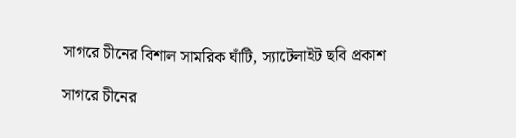সাগরে চীনের বিশাল সামরিক ঘাঁটি, স্যাটেলাইট ছবি প্রকাশ

সাগরে চীনের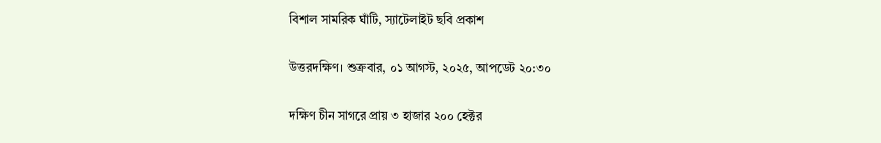বিশাল সামরিক ঘাঁটি, স্যাটেলাইট ছবি প্রকাশ

উত্তরদক্ষিণ। শুক্রবার, ০১ আগস্ট, ২০২৫, আপডেট ২০:৩০

দক্ষিণ চীন সাগরে প্রায় ৩ হাজার ২০০ হেক্টর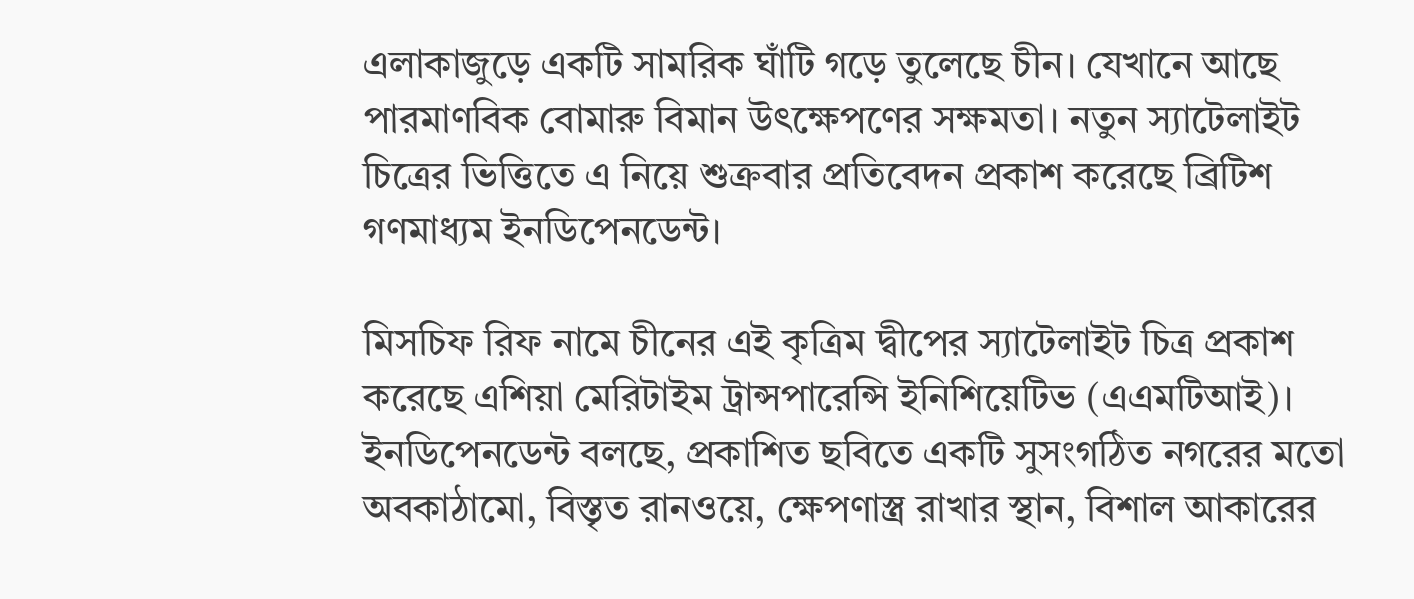এলাকাজুড়ে একটি সামরিক ঘাঁটি গড়ে তুলেছে চীন। যেখানে আছে পারমাণবিক বোমারু বিমান উৎক্ষেপণের সক্ষমতা। নতুন স্যাটেলাইট চিত্রের ভিত্তিতে এ নিয়ে শুক্রবার প্রতিবেদন প্রকাশ করেছে ব্রিটিশ গণমাধ্যম ইনডিপেনডেন্ট।

মিসচিফ রিফ নামে চীনের এই কৃত্রিম দ্বীপের স্যাটেলাইট চিত্র প্রকাশ করেছে এশিয়া মেরিটাইম ট্রান্সপারেন্সি ইনিশিয়েটিভ (এএমটিআই)। ইনডিপেনডেন্ট বলছে, প্রকাশিত ছবিতে একটি সুসংগঠিত নগরের মতো অবকাঠামো, বিস্তৃত রানওয়ে, ক্ষেপণাস্ত্র রাখার স্থান, বিশাল আকারের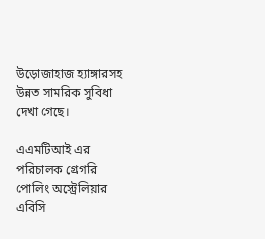উড়োজাহাজ হ্যাঙ্গারসহ উন্নত সামরিক সুবিধা দেখা গেছে।

এএমটিআই এর পরিচালক গ্রেগরি পোলিং অস্ট্রেলিয়ার এবিসি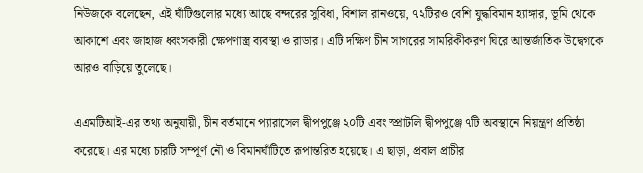নিউজকে বলেছেন, এই ঘাঁটিগুলোর মধ্যে আছে বন্দরের সুবিধা, বিশাল রানওয়ে, ৭২টিরও বেশি যুদ্ধবিমান হ্যাঙ্গার, ভূমি থেকে আকাশে এবং জাহাজ ধ্বংসকারী ক্ষেপণাস্ত্র ব্যবস্থা ও রাডার। এটি দক্ষিণ চীন সাগরের সামরিকীকরণ ঘিরে আন্তর্জাতিক উদ্বেগকে আরও বাড়িয়ে তুলেছে।

এএমটিআই-এর তথ্য অনুযায়ী, চীন বর্তমানে প্যারাসেল দ্বীপপুঞ্জে ২০টি এবং স্প্রাটলি দ্বীপপুঞ্জে ৭টি অবস্থানে নিয়ন্ত্রণ প্রতিষ্ঠা করেছে। এর মধ্যে চারটি সম্পূর্ণ নৌ ও বিমানঘাঁটিতে রূপান্তরিত হয়েছে। এ ছাড়া, প্রবাল প্রাচীর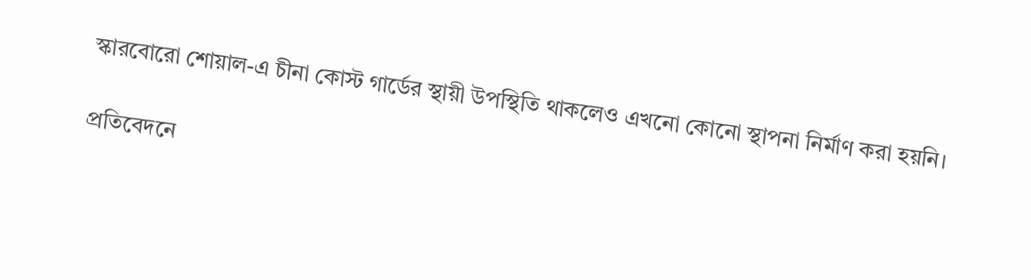স্কারবোরো শোয়াল-এ চীনা কোস্ট গার্ডের স্থায়ী উপস্থিতি থাকলেও এখনো কোনো স্থাপনা নির্মাণ করা হয়নি।

প্রতিবেদনে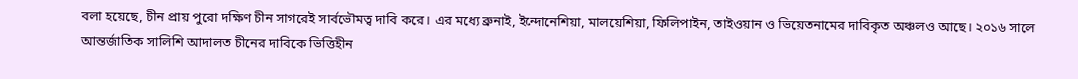বলা হয়েছে, চীন প্রায় পুরো দক্ষিণ চীন সাগরেই সার্বভৌমত্ব দাবি করে। এর মধ্যে ব্রুনাই, ইন্দোনেশিয়া, মালয়েশিয়া, ফিলিপাইন, তাইওয়ান ও ভিয়েতনামের দাবিকৃত অঞ্চলও আছে। ২০১৬ সালে আন্তর্জাতিক সালিশি আদালত চীনের দাবিকে ভিত্তিহীন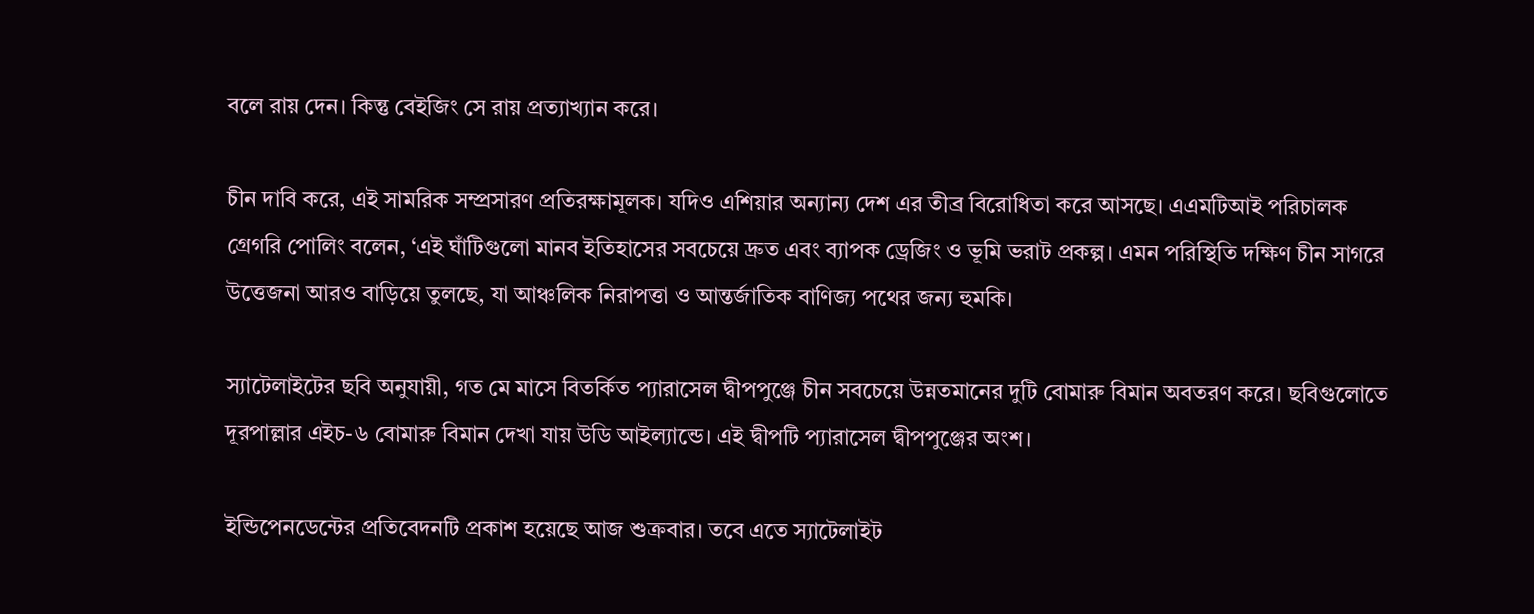বলে রায় দেন। কিন্তু বেইজিং সে রায় প্রত্যাখ্যান করে।

চীন দাবি করে, এই সামরিক সম্প্রসারণ প্রতিরক্ষামূলক। যদিও এশিয়ার অন্যান্য দেশ এর তীব্র বিরোধিতা করে আসছে। এএমটিআই পরিচালক গ্রেগরি পোলিং বলেন, ‘এই ঘাঁটিগুলো মানব ইতিহাসের সবচেয়ে দ্রুত এবং ব্যাপক ড্রেজিং ও ভূমি ভরাট প্রকল্প। এমন পরিস্থিতি দক্ষিণ চীন সাগরে উত্তেজনা আরও বাড়িয়ে তুলছে, যা আঞ্চলিক নিরাপত্তা ও আন্তর্জাতিক বাণিজ্য পথের জন্য হুমকি।

স্যাটেলাইটের ছবি অনুযায়ী, গত মে মাসে বিতর্কিত প্যারাসেল দ্বীপপুঞ্জে চীন সবচেয়ে উন্নতমানের দুটি বোমারু বিমান অবতরণ করে। ছবিগুলোতে দূরপাল্লার এইচ-৬ বোমারু বিমান দেখা যায় উডি আইল্যান্ডে। এই দ্বীপটি প্যারাসেল দ্বীপপুঞ্জের অংশ।

ইন্ডিপেনডেন্টের প্রতিবেদনটি প্রকাশ হয়েছে আজ শুক্রবার। তবে এতে স্যাটেলাইট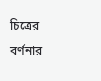চিত্রের বর্ণনার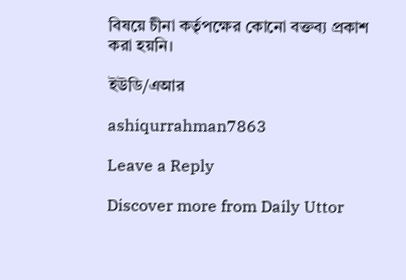বিষয়ে চীনা কর্তৃপক্ষের কোনো বক্তব্য প্রকাশ করা হয়নি।

ইউডি/এআর

ashiqurrahman7863

Leave a Reply

Discover more from Daily Uttor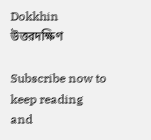Dokkhin উত্তরদক্ষিণ

Subscribe now to keep reading and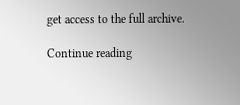get access to the full archive.

Continue reading